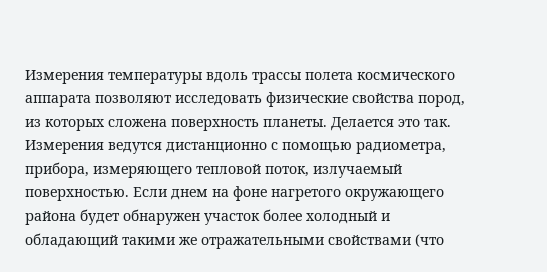Измерения температуры вдоль трассы полета космического аппарата позволяют исследовать физические свойства пород, из которых сложена поверхность планеты. Делается это так. Измерения ведутся дистанционно с помощью радиометра, прибора, измеряющего тепловой поток, излучаемый поверхностью. Если днем на фоне нагретого окружающего района будет обнаружен участок более холодный и обладающий такими же отражательными свойствами (что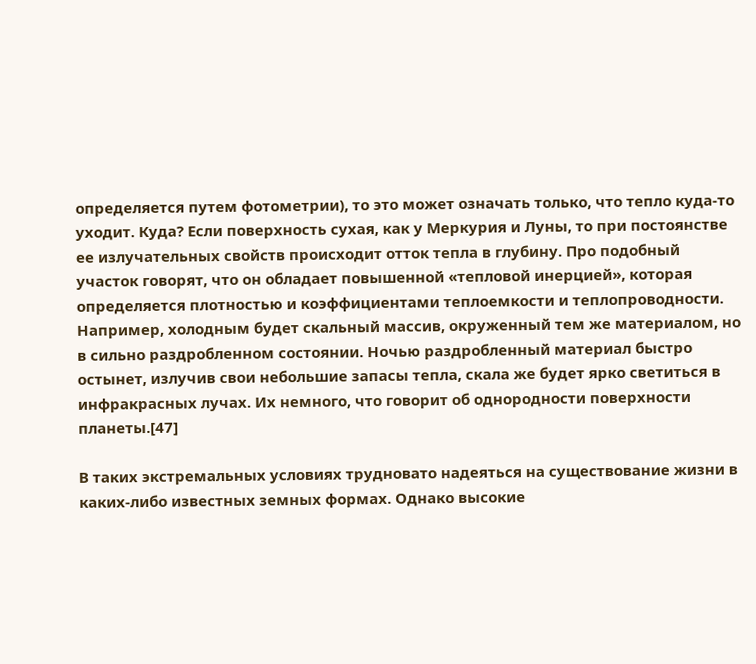определяется путем фотометрии), то это может означать только, что тепло куда-то уходит. Куда? Если поверхность сухая, как у Меркурия и Луны, то при постоянстве ее излучательных свойств происходит отток тепла в глубину. Про подобный участок говорят, что он обладает повышенной «тепловой инерцией», которая определяется плотностью и коэффициентами теплоемкости и теплопроводности. Например, холодным будет скальный массив, окруженный тем же материалом, но в сильно раздробленном состоянии. Ночью раздробленный материал быстро остынет, излучив свои небольшие запасы тепла, скала же будет ярко светиться в инфракрасных лучах. Их немного, что говорит об однородности поверхности планеты.[47]

В таких экстремальных условиях трудновато надеяться на существование жизни в каких-либо известных земных формах. Однако высокие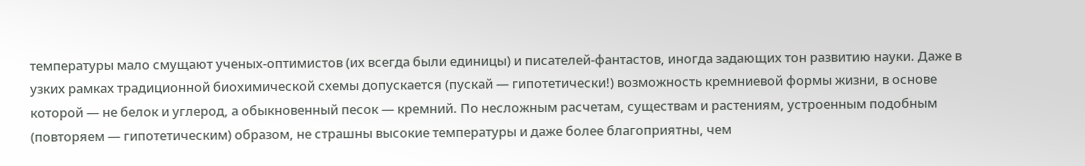температуры мало смущают ученых-оптимистов (их всегда были единицы) и писателей-фантастов, иногда задающих тон развитию науки. Даже в узких рамках традиционной биохимической схемы допускается (пускай — гипотетически!) возможность кремниевой формы жизни, в основе которой — не белок и углерод, а обыкновенный песок — кремний. По несложным расчетам, существам и растениям, устроенным подобным (повторяем — гипотетическим) образом, не страшны высокие температуры и даже более благоприятны, чем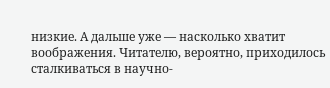низкие. А дальше уже — насколько хватит воображения. Читателю, вероятно, приходилось сталкиваться в научно-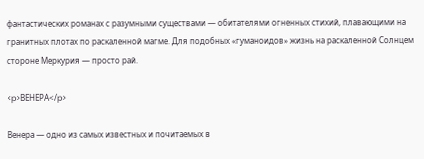фантастических романах с разумными существами — обитателями огненных стихий, плавающими на гранитных плотах по раскаленной магме. Для подобных «гуманоидов» жизнь на раскаленной Солнцем стороне Меркурия — просто рай.

<p>ВЕНЕРА</p>

Венера — одно из самых известных и почитаемых в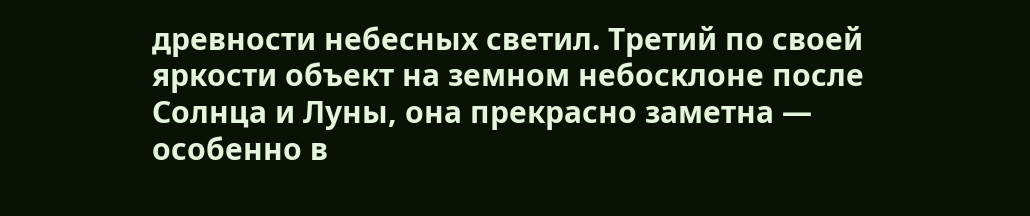древности небесных светил. Третий по своей яркости объект на земном небосклоне после Солнца и Луны, она прекрасно заметна — особенно в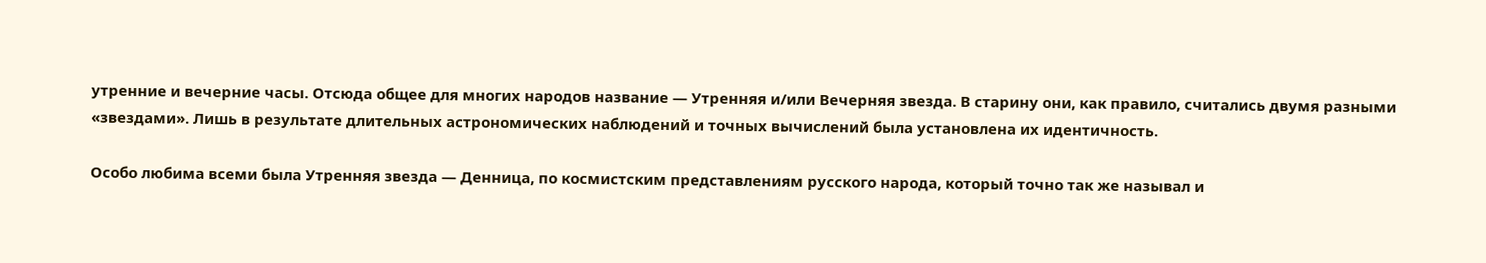утренние и вечерние часы. Отсюда общее для многих народов название — Утренняя и/или Вечерняя звезда. В старину они, как правило, считались двумя разными «звездами». Лишь в результате длительных астрономических наблюдений и точных вычислений была установлена их идентичность.

Особо любима всеми была Утренняя звезда — Денница, по космистским представлениям русского народа, который точно так же называл и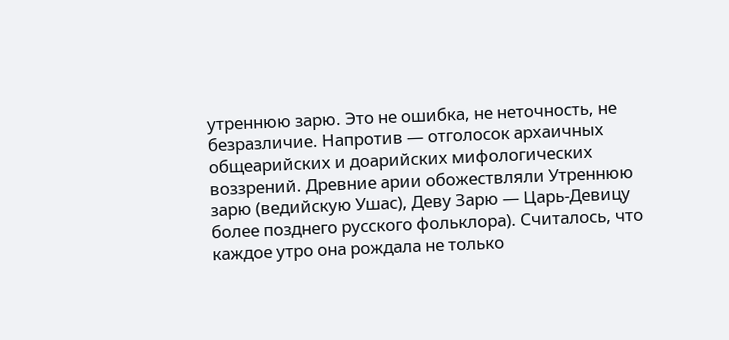утреннюю зарю. Это не ошибка, не неточность, не безразличие. Напротив — отголосок архаичных общеарийских и доарийских мифологических воззрений. Древние арии обожествляли Утреннюю зарю (ведийскую Ушас), Деву Зарю — Царь-Девицу более позднего русского фольклора). Считалось, что каждое утро она рождала не только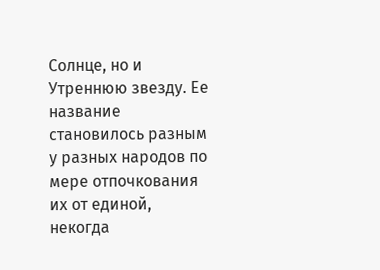Солнце, но и Утреннюю звезду. Ее название становилось разным у разных народов по мере отпочкования их от единой, некогда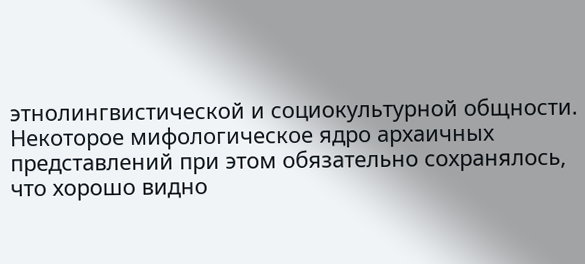этнолингвистической и социокультурной общности. Некоторое мифологическое ядро архаичных представлений при этом обязательно сохранялось, что хорошо видно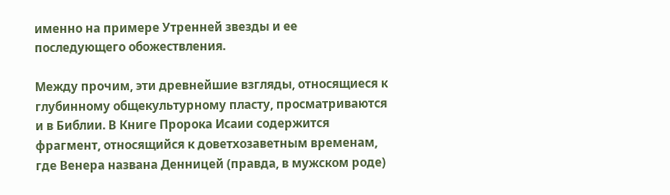именно на примере Утренней звезды и ее последующего обожествления.

Между прочим, эти древнейшие взгляды, относящиеся к глубинному общекультурному пласту, просматриваются и в Библии. В Книге Пророка Исаии содержится фрагмент, относящийся к доветхозаветным временам, где Венера названа Денницей (правда, в мужском роде)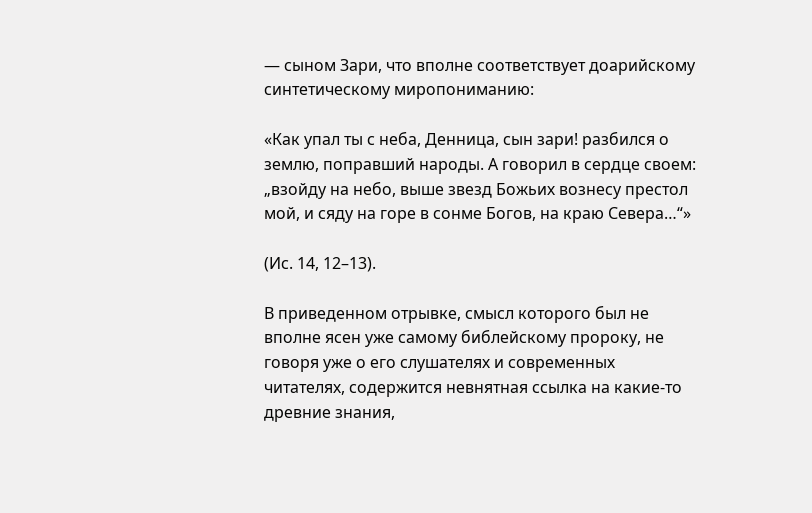— сыном Зари, что вполне соответствует доарийскому синтетическому миропониманию:

«Как упал ты с неба, Денница, сын зари! разбился о землю, поправший народы. А говорил в сердце своем: „взойду на небо, выше звезд Божьих вознесу престол мой, и сяду на горе в сонме Богов, на краю Севера…“»

(Ис. 14, 12–13).

В приведенном отрывке, смысл которого был не вполне ясен уже самому библейскому пророку, не говоря уже о его слушателях и современных читателях, содержится невнятная ссылка на какие-то древние знания,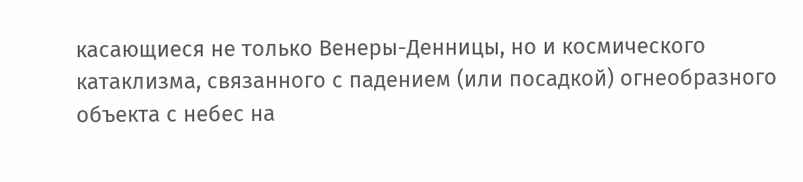касающиеся не только Венеры-Денницы, но и космического катаклизма, связанного с падением (или посадкой) огнеобразного объекта с небес на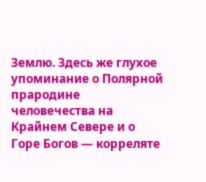Землю. Здесь же глухое упоминание о Полярной прародине человечества на Крайнем Севере и о Горе Богов — корреляте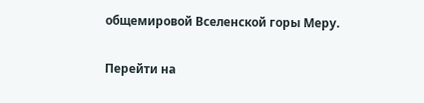общемировой Вселенской горы Меру.

Перейти на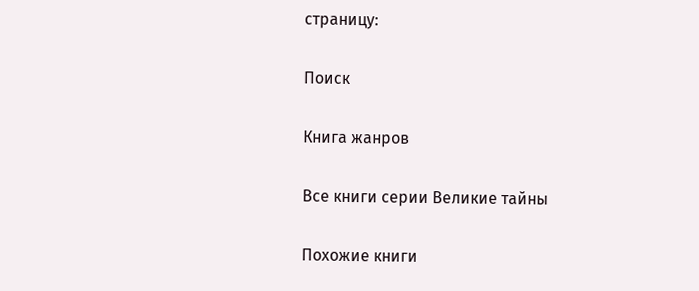страницу:

Поиск

Книга жанров

Все книги серии Великие тайны

Похожие книги